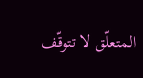المتعلّق لا تتوقّف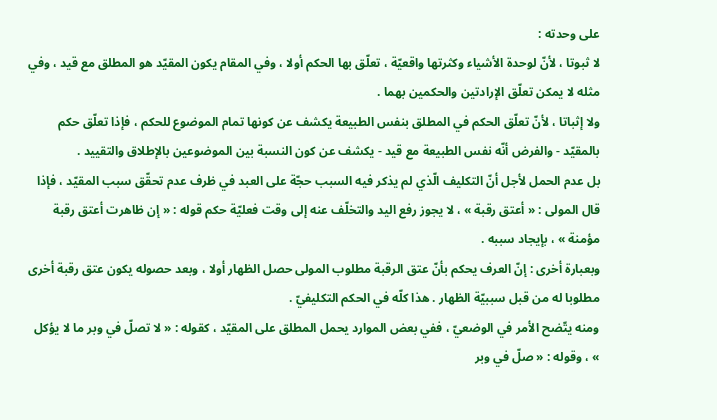على وحدته :
لا ثبوتا ، لأنّ لوحدة الأشياء وكثرتها واقعيّة ، تعلّق بها الحكم أولا ، وفي المقام يكون المقيّد هو المطلق مع قيد ، وفي مثله لا يمكن تعلّق الإرادتين والحكمين بهما .
ولا إثباتا ، لأنّ تعلّق الحكم في المطلق بنفس الطبيعة يكشف عن كونها تمام الموضوع للحكم ، فإذا تعلّق حكم بالمقيّد - والفرض أنّه نفس الطبيعة مع قيد - يكشف عن كون النسبة بين الموضوعين بالإطلاق والتقييد .
بل عدم الحمل لأجل أنّ التكليف الّذي لم يذكر فيه السبب حجّة على العبد في ظرف عدم تحقّق سبب المقيّد ، فإذا قال المولى : « أعتق رقبة » ، لا يجوز رفع اليد والتخلّف عنه إلى وقت فعليّة حكم قوله : « إن ظاهرت أعتق رقبة مؤمنة » ، بإيجاد سببه .
وبعبارة أخرى : إنّ العرف يحكم بأنّ عتق الرقبة مطلوب المولى حصل الظهار أولا ، وبعد حصوله يكون عتق رقبة أخرى مطلوبا له من قبل سببيّة الظهار . هذا كلّه في الحكم التكليفيّ .
ومنه يتّضح الأمر في الوضعيّ ، ففي بعض الموارد يحمل المطلق على المقيّد ، كقوله : « لا تصلّ في وبر ما لا يؤكل » ، وقوله : « صلّ في وبر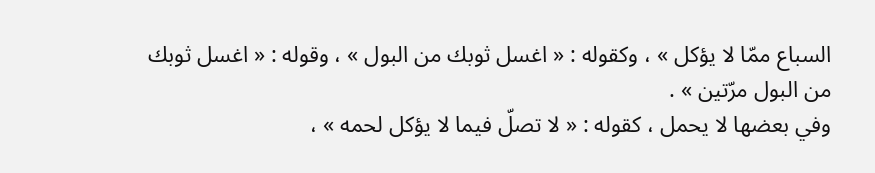السباع ممّا لا يؤكل » ، وكقوله : « اغسل ثوبك من البول » ، وقوله : « اغسل ثوبك من البول مرّتين » .
وفي بعضها لا يحمل ، كقوله : « لا تصلّ فيما لا يؤكل لحمه » ،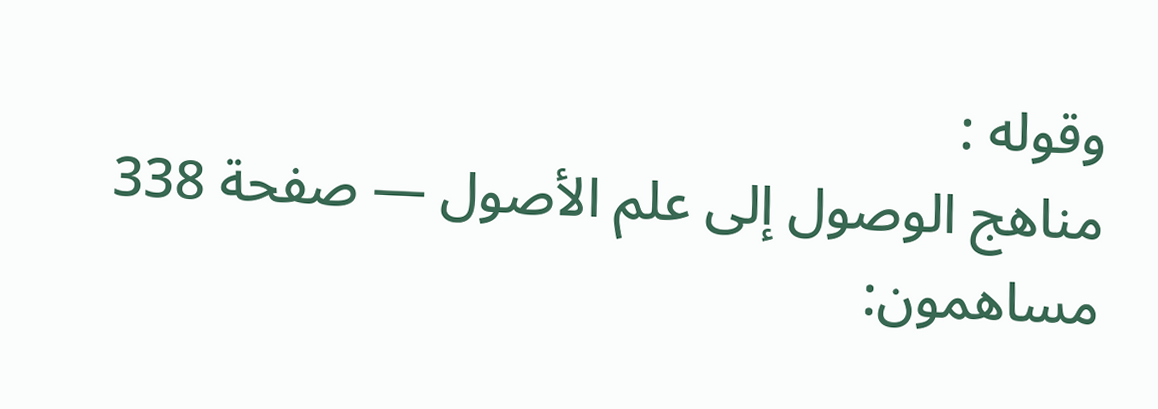وقوله :
مناهج الوصول إلى علم الأصول — صفحة 338
مساهمون: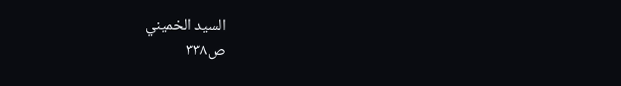السيد الخميني
ص٣٣٨